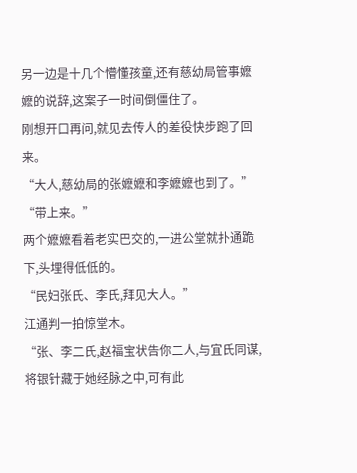另一边是十几个懵懂孩童,还有慈幼局管事嬷嬷的说辞,这案子一时间倒僵住了。
刚想开口再问,就见去传人的差役快步跑了回来。
“大人,慈幼局的张嬷嬷和李嬷嬷也到了。”
“带上来。”
两个嬷嬷看着老实巴交的,一进公堂就扑通跪下,头埋得低低的。
“民妇张氏、李氏,拜见大人。”
江通判一拍惊堂木。
“张、李二氏,赵福宝状告你二人,与宜氏同谋,将银针藏于她经脉之中,可有此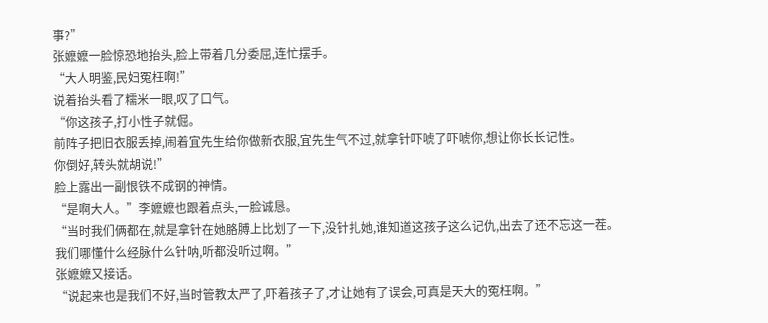事?”
张嬷嬷一脸惊恐地抬头,脸上带着几分委屈,连忙摆手。
“大人明鉴,民妇冤枉啊!”
说着抬头看了糯米一眼,叹了口气。
“你这孩子,打小性子就倔。
前阵子把旧衣服丢掉,闹着宜先生给你做新衣服,宜先生气不过,就拿针吓唬了吓唬你,想让你长长记性。
你倒好,转头就胡说!”
脸上露出一副恨铁不成钢的神情。
“是啊大人。”李嬷嬷也跟着点头,一脸诚恳。
“当时我们俩都在,就是拿针在她胳膊上比划了一下,没针扎她,谁知道这孩子这么记仇,出去了还不忘这一茬。
我们哪懂什么经脉什么针呐,听都没听过啊。”
张嬷嬷又接话。
“说起来也是我们不好,当时管教太严了,吓着孩子了,才让她有了误会,可真是天大的冤枉啊。”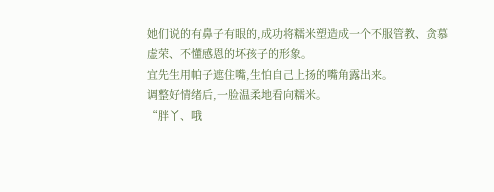她们说的有鼻子有眼的,成功将糯米塑造成一个不服管教、贪慕虚荣、不懂感恩的坏孩子的形象。
宜先生用帕子遮住嘴,生怕自己上扬的嘴角露出来。
调整好情绪后,一脸温柔地看向糯米。
“胖丫、哦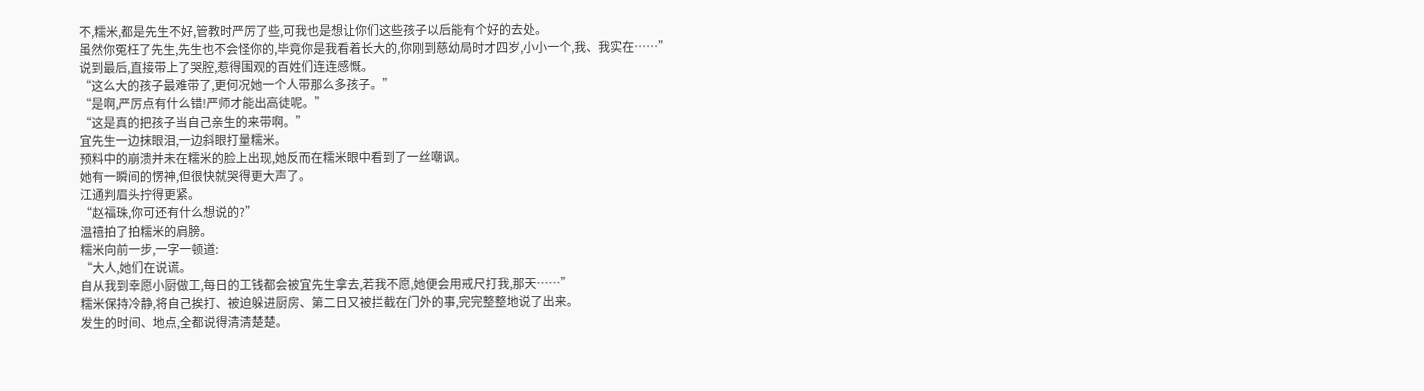不,糯米,都是先生不好,管教时严厉了些,可我也是想让你们这些孩子以后能有个好的去处。
虽然你冤枉了先生,先生也不会怪你的,毕竟你是我看着长大的,你刚到慈幼局时才四岁,小小一个,我、我实在……”
说到最后,直接带上了哭腔,惹得围观的百姓们连连感慨。
“这么大的孩子最难带了,更何况她一个人带那么多孩子。”
“是啊,严厉点有什么错!严师才能出高徒呢。”
“这是真的把孩子当自己亲生的来带啊。”
宜先生一边抹眼泪,一边斜眼打量糯米。
预料中的崩溃并未在糯米的脸上出现,她反而在糯米眼中看到了一丝嘲讽。
她有一瞬间的愣神,但很快就哭得更大声了。
江通判眉头拧得更紧。
“赵福珠,你可还有什么想说的?”
温禧拍了拍糯米的肩膀。
糯米向前一步,一字一顿道:
“大人,她们在说谎。
自从我到幸愿小厨做工,每日的工钱都会被宜先生拿去,若我不愿,她便会用戒尺打我,那天……”
糯米保持冷静,将自己挨打、被迫躲进厨房、第二日又被拦截在门外的事,完完整整地说了出来。
发生的时间、地点,全都说得清清楚楚。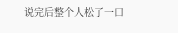说完后整个人松了一口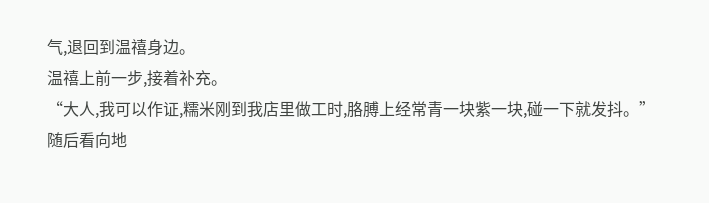气,退回到温禧身边。
温禧上前一步,接着补充。
“大人,我可以作证,糯米刚到我店里做工时,胳膊上经常青一块紫一块,碰一下就发抖。”
随后看向地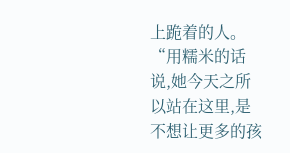上跪着的人。
“用糯米的话说,她今天之所以站在这里,是不想让更多的孩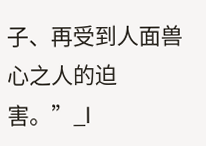子、再受到人面兽心之人的迫害。”_l